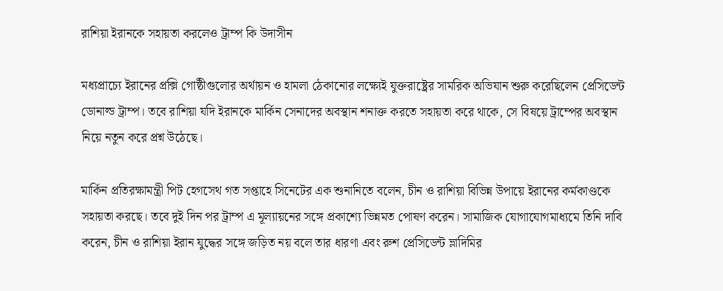রাশিয়া ইরানকে সহায়তা করলেও ট্রাম্প কি উদাসীন

মধ্যপ্রাচ্যে ইরানের প্রক্সি গোষ্ঠীগুলোর অর্থায়ন ও হামলা ঠেকানোর লক্ষ্যেই যুক্তরাষ্ট্রের সামরিক অভিযান শুরু করেছিলেন প্রেসিডেন্ট ডোনাল্ড ট্রাম্প। তবে রাশিয়া যদি ইরানকে মার্কিন সেনাদের অবস্থান শনাক্ত করতে সহায়তা করে থাকে, সে বিষয়ে ট্রাম্পের অবস্থান নিয়ে নতুন করে প্রশ্ন উঠেছে।

মার্কিন প্রতিরক্ষামন্ত্রী পিট হেগসেথ গত সপ্তাহে সিনেটের এক শুনানিতে বলেন, চীন ও রাশিয়া বিভিন্ন উপায়ে ইরানের কর্মকাণ্ডকে সহায়তা করছে। তবে দুই দিন পর ট্রাম্প এ মূল্যায়নের সঙ্গে প্রকাশ্যে ভিন্নমত পোষণ করেন। সামাজিক যোগাযোগমাধ্যমে তিনি দাবি করেন, চীন ও রাশিয়া ইরান যুদ্ধের সঙ্গে জড়িত নয় বলে তার ধারণা এবং রুশ প্রেসিডেন্ট ভ্লাদিমির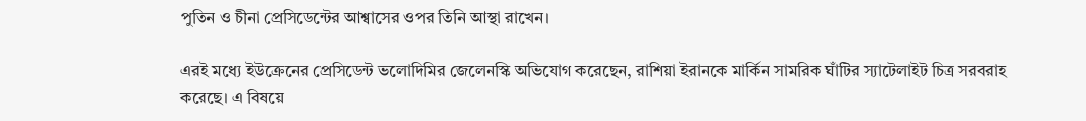পুতিন ও চীনা প্রেসিডেন্টের আশ্বাসের ওপর তিনি আস্থা রাখেন।

এরই মধ্যে ইউক্রেনের প্রেসিডেন্ট ভলোদিমির জেলেনস্কি অভিযোগ করেছেন, রাশিয়া ইরানকে মার্কিন সামরিক ঘাঁটির স্যাটেলাইট চিত্র সরবরাহ করেছে। এ বিষয়ে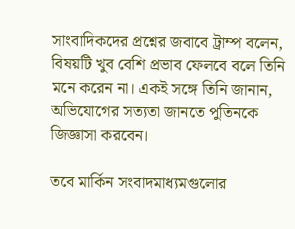সাংবাদিকদের প্রশ্নের জবাবে ট্রাম্প বলেন, বিষয়টি খুব বেশি প্রভাব ফেলবে বলে তিনি মনে করেন না। একই সঙ্গে তিনি জানান, অভিযোগের সত্যতা জানতে পুতিনকে জিজ্ঞাসা করবেন।

তবে মার্কিন সংবাদমাধ্যমগুলোর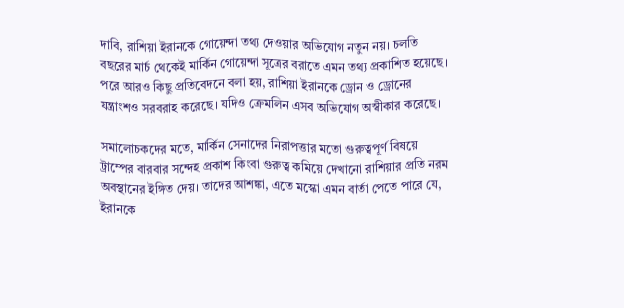দাবি, রাশিয়া ইরানকে গোয়েন্দা তথ্য দেওয়ার অভিযোগ নতুন নয়। চলতি বছরের মার্চ থেকেই মার্কিন গোয়েন্দা সূত্রের বরাতে এমন তথ্য প্রকাশিত হয়েছে। পরে আরও কিছু প্রতিবেদনে বলা হয়, রাশিয়া ইরানকে ড্রোন ও ড্রোনের যন্ত্রাংশও সরবরাহ করেছে। যদিও ক্রেমলিন এসব অভিযোগ অস্বীকার করেছে।

সমালোচকদের মতে, মার্কিন সেনাদের নিরাপত্তার মতো গুরুত্বপূর্ণ বিষয়ে ট্রাম্পের বারবার সন্দেহ প্রকাশ কিংবা গুরুত্ব কমিয়ে দেখানো রাশিয়ার প্রতি নরম অবস্থানের ইঙ্গিত দেয়। তাদের আশঙ্কা, এতে মস্কো এমন বার্তা পেতে পারে যে, ইরানকে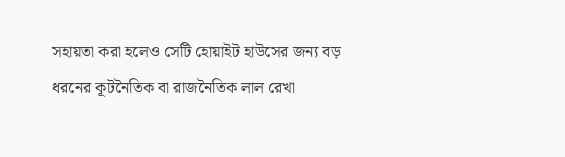সহায়তা করা হলেও সেটি হোয়াইট হাউসের জন্য বড় ধরনের কূটনৈতিক বা রাজনৈতিক লাল রেখা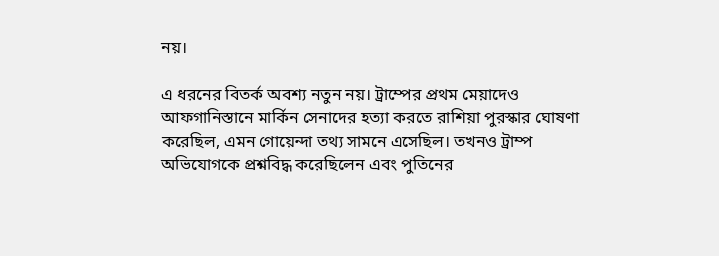নয়।

এ ধরনের বিতর্ক অবশ্য নতুন নয়। ট্রাম্পের প্রথম মেয়াদেও আফগানিস্তানে মার্কিন সেনাদের হত্যা করতে রাশিয়া পুরস্কার ঘোষণা করেছিল, এমন গোয়েন্দা তথ্য সামনে এসেছিল। তখনও ট্রাম্প অভিযোগকে প্রশ্নবিদ্ধ করেছিলেন এবং পুতিনের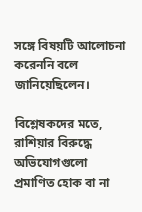সঙ্গে বিষয়টি আলোচনা করেননি বলে জানিয়েছিলেন।

বিশ্লেষকদের মতে, রাশিয়ার বিরুদ্ধে অভিযোগগুলো প্রমাণিত হোক বা না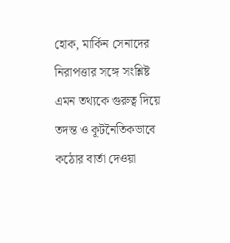হোক, মার্কিন সেনাদের নিরাপত্তার সঙ্গে সংশ্লিষ্ট এমন তথ্যকে গুরুত্ব দিয়ে তদন্ত ও কূটনৈতিকভাবে কঠোর বার্তা দেওয়া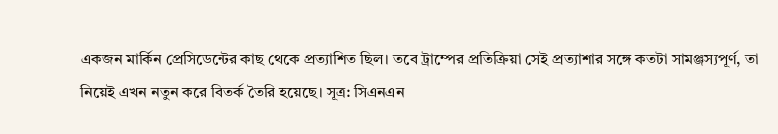একজন মার্কিন প্রেসিডেন্টের কাছ থেকে প্রত্যাশিত ছিল। তবে ট্রাম্পের প্রতিক্রিয়া সেই প্রত্যাশার সঙ্গে কতটা সামঞ্জস্যপূর্ণ, তা নিয়েই এখন নতুন করে বিতর্ক তৈরি হয়েছে। সূত্র: সিএনএন